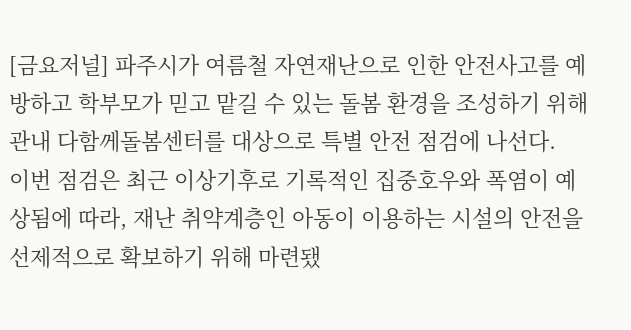[금요저널] 파주시가 여름철 자연재난으로 인한 안전사고를 예방하고 학부모가 믿고 맡길 수 있는 돌봄 환경을 조성하기 위해 관내 다함께돌봄센터를 대상으로 특별 안전 점검에 나선다.
이번 점검은 최근 이상기후로 기록적인 집중호우와 폭염이 예상됨에 따라, 재난 취약계층인 아동이 이용하는 시설의 안전을 선제적으로 확보하기 위해 마련됐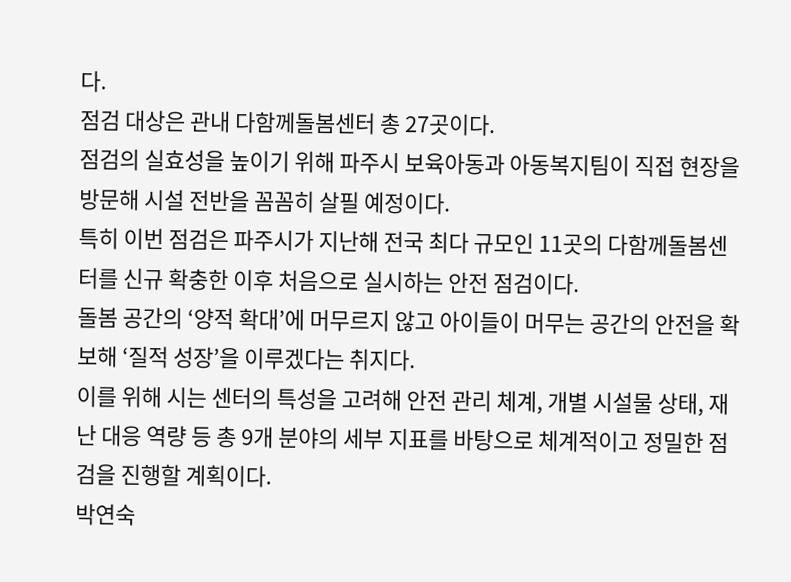다.
점검 대상은 관내 다함께돌봄센터 총 27곳이다.
점검의 실효성을 높이기 위해 파주시 보육아동과 아동복지팀이 직접 현장을 방문해 시설 전반을 꼼꼼히 살필 예정이다.
특히 이번 점검은 파주시가 지난해 전국 최다 규모인 11곳의 다함께돌봄센터를 신규 확충한 이후 처음으로 실시하는 안전 점검이다.
돌봄 공간의 ‘양적 확대’에 머무르지 않고 아이들이 머무는 공간의 안전을 확보해 ‘질적 성장’을 이루겠다는 취지다.
이를 위해 시는 센터의 특성을 고려해 안전 관리 체계, 개별 시설물 상태, 재난 대응 역량 등 총 9개 분야의 세부 지표를 바탕으로 체계적이고 정밀한 점검을 진행할 계획이다.
박연숙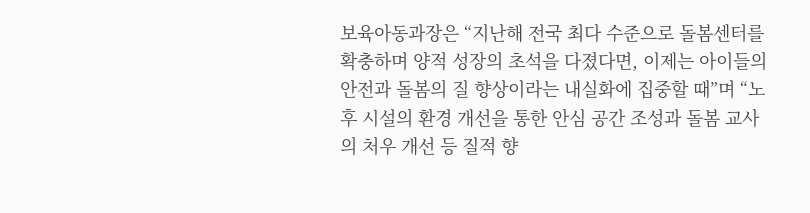보육아동과장은 “지난해 전국 최다 수준으로 돌봄센터를 확충하며 양적 성장의 초석을 다졌다면, 이제는 아이들의 안전과 돌봄의 질 향상이라는 내실화에 집중할 때”며 “노후 시설의 환경 개선을 통한 안심 공간 조성과 돌봄 교사의 처우 개선 등 질적 향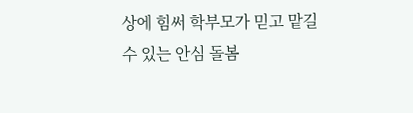상에 힘써 학부모가 믿고 맡길 수 있는 안심 돌봄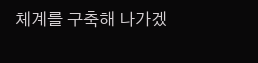체계를 구축해 나가겠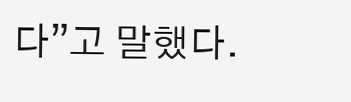다”고 말했다.